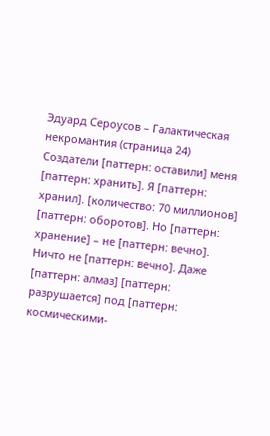Эдуард Сероусов – Галактическая некромантия (страница 24)
Создатели [паттерн: оставили] меня [паттерн: хранить]. Я [паттерн: хранил]. [количество: 70 миллионов] [паттерн: оборотов]. Но [паттерн: хранение] – не [паттерн: вечно]. Ничто не [паттерн: вечно]. Даже [паттерн: алмаз] [паттерн: разрушается] под [паттерн: космическими-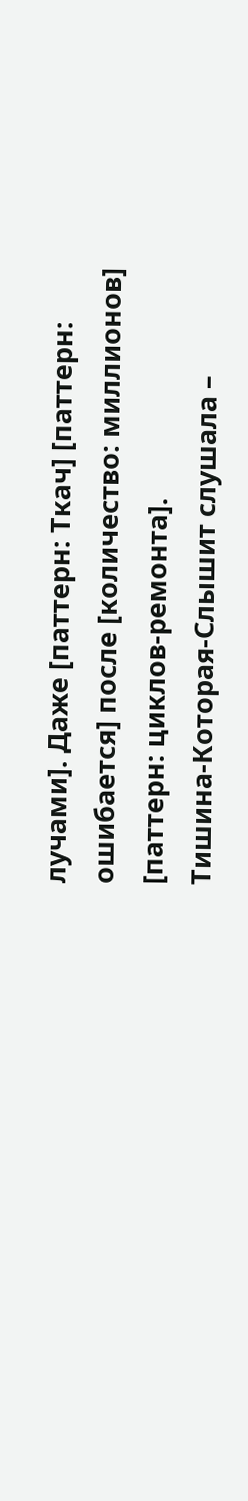лучами]. Даже [паттерн: Ткач] [паттерн: ошибается] после [количество: миллионов] [паттерн: циклов-ремонта].
Тишина-Которая-Слышит слушала –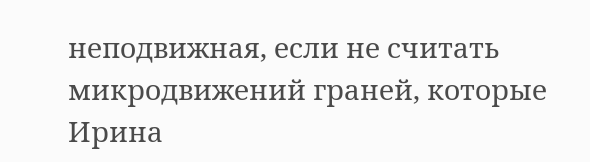неподвижная, если не считать микродвижений граней, которые Ирина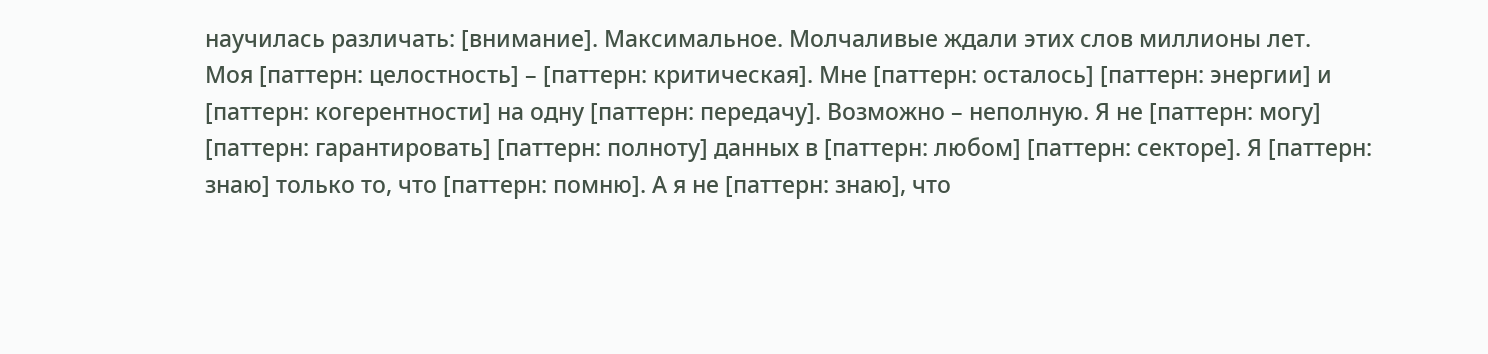научилась различать: [внимание]. Максимальное. Молчаливые ждали этих слов миллионы лет.
Моя [паттерн: целостность] – [паттерн: критическая]. Мне [паттерн: осталось] [паттерн: энергии] и [паттерн: когерентности] на одну [паттерн: передачу]. Возможно – неполную. Я не [паттерн: могу] [паттерн: гарантировать] [паттерн: полноту] данных в [паттерн: любом] [паттерн: секторе]. Я [паттерн: знаю] только то, что [паттерн: помню]. А я не [паттерн: знаю], что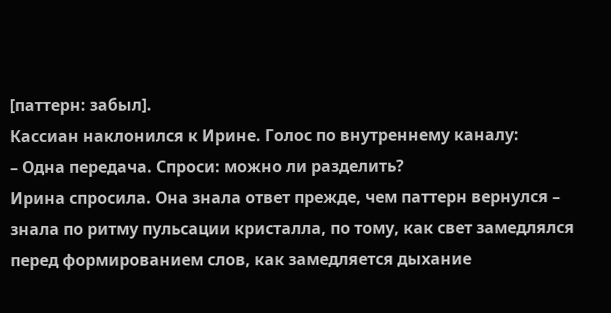[паттерн: забыл].
Кассиан наклонился к Ирине. Голос по внутреннему каналу:
– Одна передача. Спроси: можно ли разделить?
Ирина спросила. Она знала ответ прежде, чем паттерн вернулся – знала по ритму пульсации кристалла, по тому, как свет замедлялся перед формированием слов, как замедляется дыхание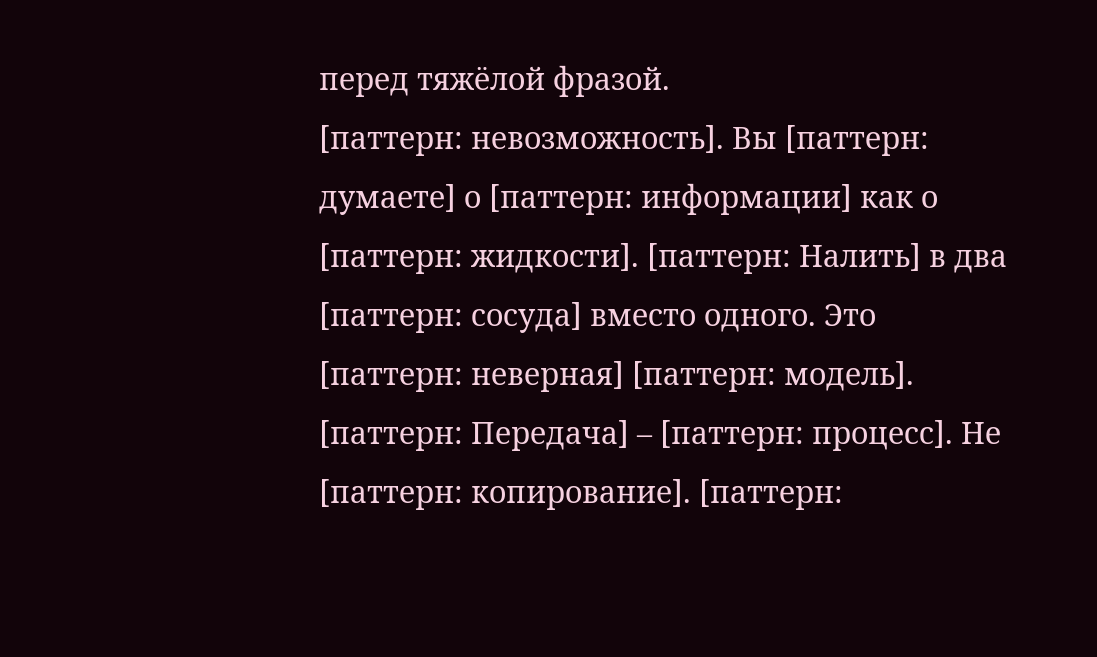перед тяжёлой фразой.
[паттерн: невозможность]. Вы [паттерн: думаете] о [паттерн: информации] как о [паттерн: жидкости]. [паттерн: Налить] в два [паттерн: сосуда] вместо одного. Это [паттерн: неверная] [паттерн: модель].
[паттерн: Передача] – [паттерн: процесс]. Не [паттерн: копирование]. [паттерн: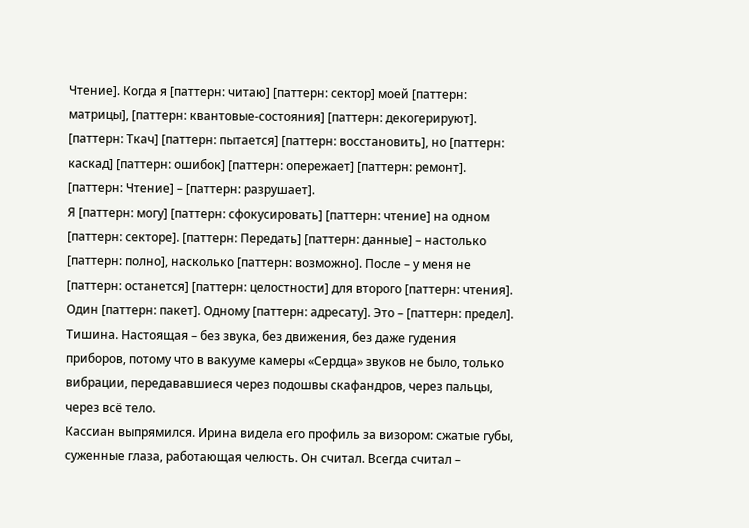Чтение]. Когда я [паттерн: читаю] [паттерн: сектор] моей [паттерн: матрицы], [паттерн: квантовые-состояния] [паттерн: декогерируют]. [паттерн: Ткач] [паттерн: пытается] [паттерн: восстановить], но [паттерн: каскад] [паттерн: ошибок] [паттерн: опережает] [паттерн: ремонт]. [паттерн: Чтение] – [паттерн: разрушает].
Я [паттерн: могу] [паттерн: сфокусировать] [паттерн: чтение] на одном [паттерн: секторе]. [паттерн: Передать] [паттерн: данные] – настолько [паттерн: полно], насколько [паттерн: возможно]. После – у меня не [паттерн: останется] [паттерн: целостности] для второго [паттерн: чтения].
Один [паттерн: пакет]. Одному [паттерн: адресату]. Это – [паттерн: предел].
Тишина. Настоящая – без звука, без движения, без даже гудения приборов, потому что в вакууме камеры «Сердца» звуков не было, только вибрации, передававшиеся через подошвы скафандров, через пальцы, через всё тело.
Кассиан выпрямился. Ирина видела его профиль за визором: сжатые губы, суженные глаза, работающая челюсть. Он считал. Всегда считал –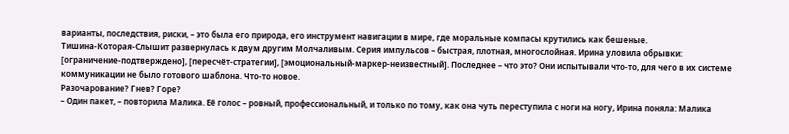варианты, последствия, риски, – это была его природа, его инструмент навигации в мире, где моральные компасы крутились как бешеные.
Тишина-Которая-Слышит развернулась к двум другим Молчаливым. Серия импульсов – быстрая, плотная, многослойная. Ирина уловила обрывки: [ограничение-подтверждено], [пересчёт-стратегии], [эмоциональный-маркер-неизвестный]. Последнее – что это? Они испытывали что-то, для чего в их системе коммуникации не было готового шаблона. Что-то новое.
Разочарование? Гнев? Горе?
– Один пакет, – повторила Малика. Её голос – ровный, профессиональный, и только по тому, как она чуть переступила с ноги на ногу, Ирина поняла: Малика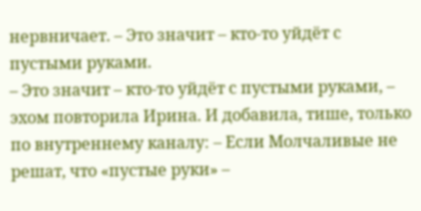нервничает. – Это значит – кто-то уйдёт с пустыми руками.
– Это значит – кто-то уйдёт с пустыми руками, – эхом повторила Ирина. И добавила, тише, только по внутреннему каналу: – Если Молчаливые не решат, что «пустые руки» –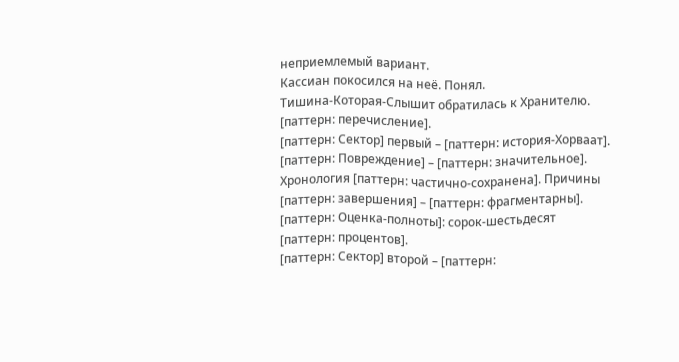неприемлемый вариант.
Кассиан покосился на неё. Понял.
Тишина-Которая-Слышит обратилась к Хранителю.
[паттерн: перечисление].
[паттерн: Сектор] первый – [паттерн: история-Хорваат]. [паттерн: Повреждение] – [паттерн: значительное]. Хронология [паттерн: частично-сохранена]. Причины [паттерн: завершения] – [паттерн: фрагментарны]. [паттерн: Оценка-полноты]: сорок-шестьдесят [паттерн: процентов].
[паттерн: Сектор] второй – [паттерн: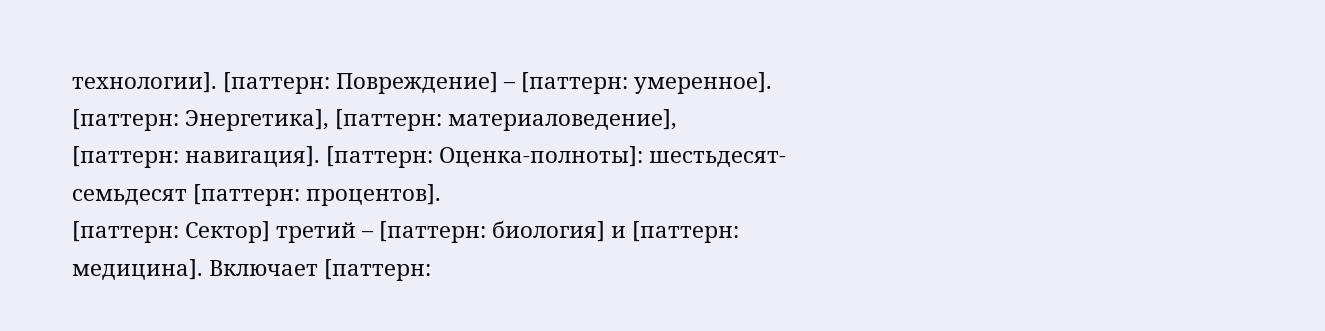технологии]. [паттерн: Повреждение] – [паттерн: умеренное]. [паттерн: Энергетика], [паттерн: материаловедение], [паттерн: навигация]. [паттерн: Оценка-полноты]: шестьдесят-семьдесят [паттерн: процентов].
[паттерн: Сектор] третий – [паттерн: биология] и [паттерн: медицина]. Включает [паттерн: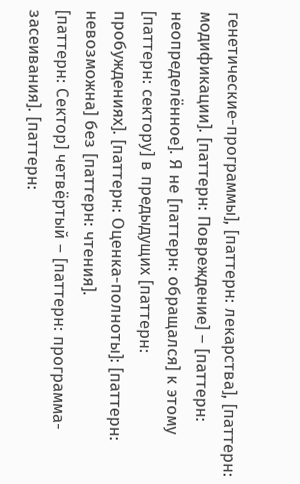генетические-программы], [паттерн: лекарства], [паттерн: модификации]. [паттерн: Повреждение] – [паттерн: неопределённое]. Я не [паттерн: обращался] к этому [паттерн: сектору] в предыдущих [паттерн: пробуждениях]. [паттерн: Оценка-полноты]: [паттерн: невозможна] без [паттерн: чтения].
[паттерн: Сектор] четвёртый – [паттерн: программа-засеивания]. [паттерн: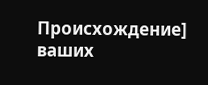Происхождение] ваших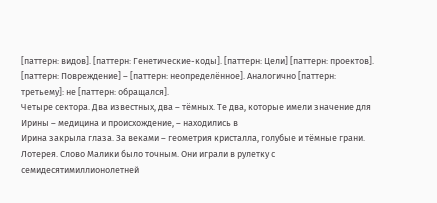[паттерн: видов]. [паттерн: Генетические-коды]. [паттерн: Цели] [паттерн: проектов]. [паттерн: Повреждение] – [паттерн: неопределённое]. Аналогично [паттерн: третьему]: не [паттерн: обращался].
Четыре сектора. Два известных, два – тёмных. Те два, которые имели значение для Ирины – медицина и происхождение, – находились в
Ирина закрыла глаза. За веками – геометрия кристалла, голубые и тёмные грани. Лотерея. Слово Малики было точным. Они играли в рулетку с семидесятимиллионолетней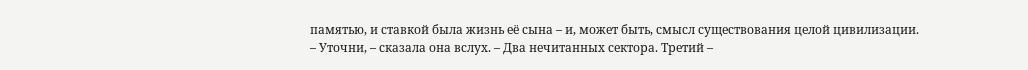памятью, и ставкой была жизнь её сына – и, может быть, смысл существования целой цивилизации.
– Уточни, – сказала она вслух. – Два нечитанных сектора. Третий –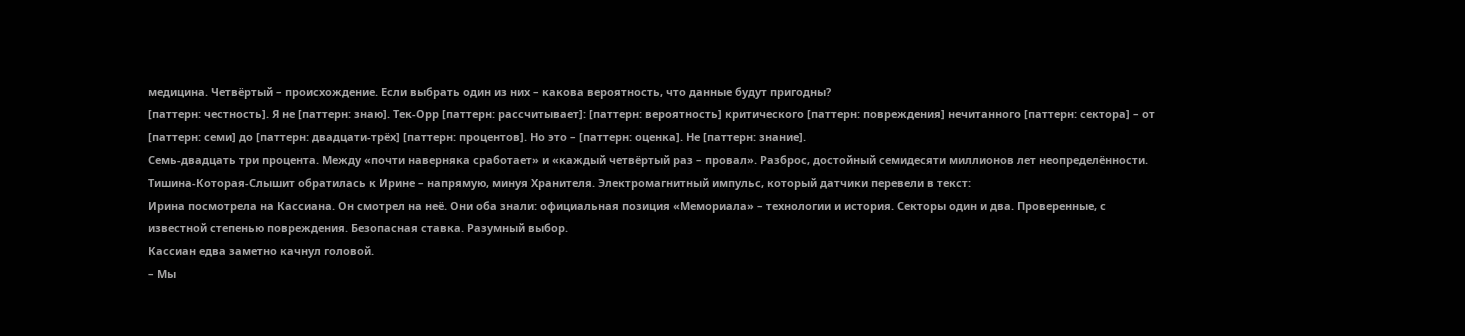медицина. Четвёртый – происхождение. Если выбрать один из них – какова вероятность, что данные будут пригодны?
[паттерн: честность]. Я не [паттерн: знаю]. Тек-Орр [паттерн: рассчитывает]: [паттерн: вероятность] критического [паттерн: повреждения] нечитанного [паттерн: сектора] – от [паттерн: семи] до [паттерн: двадцати-трёх] [паттерн: процентов]. Но это – [паттерн: оценка]. Не [паттерн: знание].
Семь-двадцать три процента. Между «почти наверняка сработает» и «каждый четвёртый раз – провал». Разброс, достойный семидесяти миллионов лет неопределённости.
Тишина-Которая-Слышит обратилась к Ирине – напрямую, минуя Хранителя. Электромагнитный импульс, который датчики перевели в текст:
Ирина посмотрела на Кассиана. Он смотрел на неё. Они оба знали: официальная позиция «Мемориала» – технологии и история. Секторы один и два. Проверенные, с известной степенью повреждения. Безопасная ставка. Разумный выбор.
Кассиан едва заметно качнул головой.
– Мы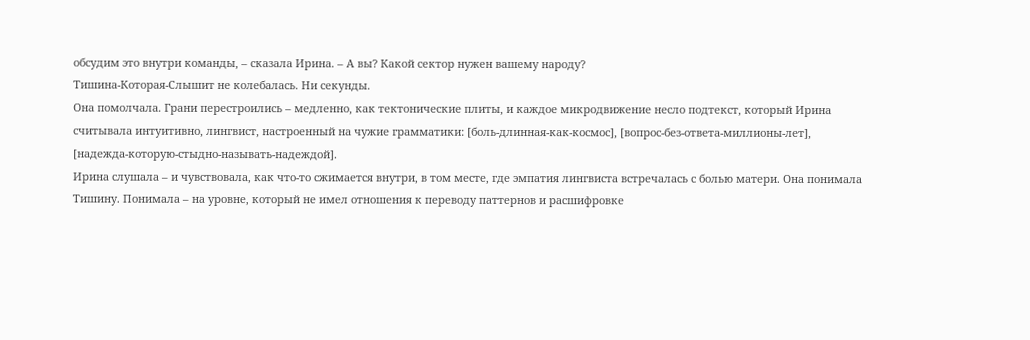обсудим это внутри команды, – сказала Ирина. – А вы? Какой сектор нужен вашему народу?
Тишина-Которая-Слышит не колебалась. Ни секунды.
Она помолчала. Грани перестроились – медленно, как тектонические плиты, и каждое микродвижение несло подтекст, который Ирина считывала интуитивно, лингвист, настроенный на чужие грамматики: [боль-длинная-как-космос], [вопрос-без-ответа-миллионы-лет], [надежда-которую-стыдно-называть-надеждой].
Ирина слушала – и чувствовала, как что-то сжимается внутри, в том месте, где эмпатия лингвиста встречалась с болью матери. Она понимала Тишину. Понимала – на уровне, который не имел отношения к переводу паттернов и расшифровке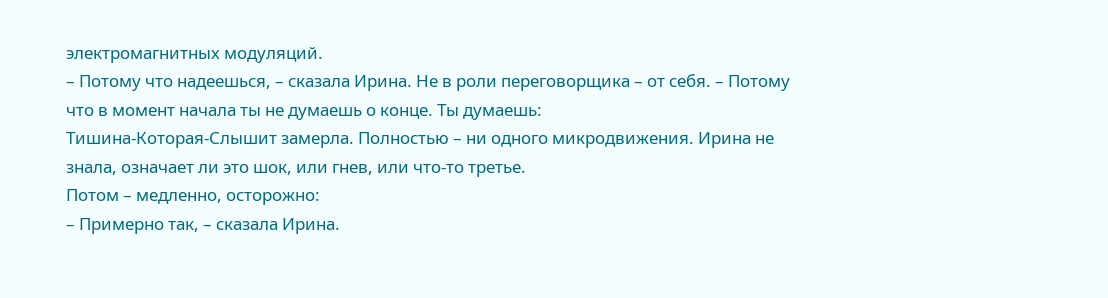электромагнитных модуляций.
– Потому что надеешься, – сказала Ирина. Не в роли переговорщика – от себя. – Потому что в момент начала ты не думаешь о конце. Ты думаешь:
Тишина-Которая-Слышит замерла. Полностью – ни одного микродвижения. Ирина не знала, означает ли это шок, или гнев, или что-то третье.
Потом – медленно, осторожно:
– Примерно так, – сказала Ирина.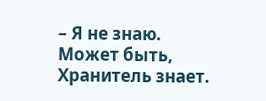– Я не знаю. Может быть, Хранитель знает.